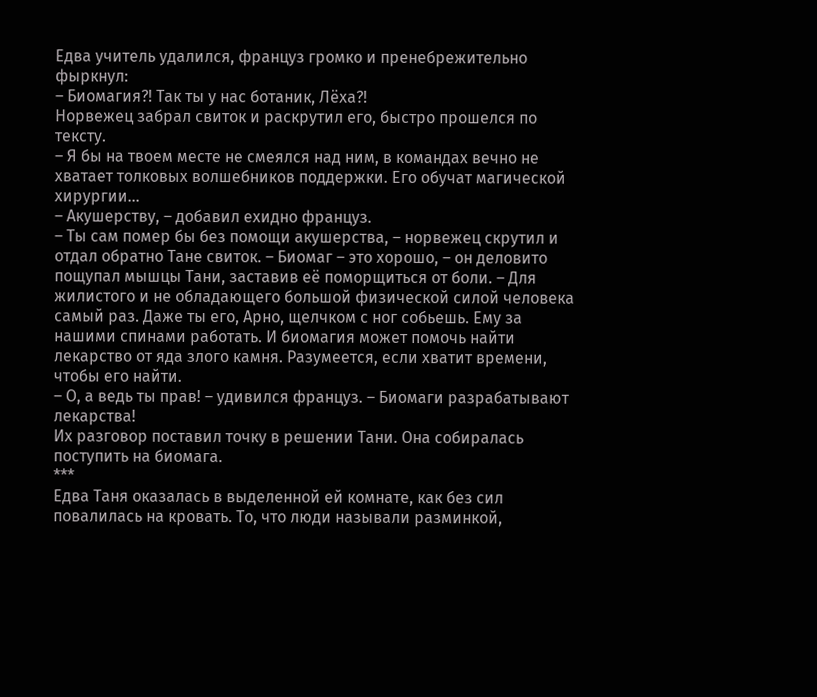Едва учитель удалился, француз громко и пренебрежительно фыркнул:
– Биомагия?! Так ты у нас ботаник, Лёха?!
Норвежец забрал свиток и раскрутил его, быстро прошелся по тексту.
– Я бы на твоем месте не смеялся над ним, в командах вечно не хватает толковых волшебников поддержки. Его обучат магической хирургии…
– Акушерству, – добавил ехидно француз.
– Ты сам помер бы без помощи акушерства, – норвежец скрутил и отдал обратно Тане свиток. – Биомаг – это хорошо, – он деловито пощупал мышцы Тани, заставив её поморщиться от боли. – Для жилистого и не обладающего большой физической силой человека самый раз. Даже ты его, Арно, щелчком с ног собьешь. Ему за нашими спинами работать. И биомагия может помочь найти лекарство от яда злого камня. Разумеется, если хватит времени, чтобы его найти.
– О, а ведь ты прав! – удивился француз. – Биомаги разрабатывают лекарства!
Их разговор поставил точку в решении Тани. Она собиралась поступить на биомага.
***
Едва Таня оказалась в выделенной ей комнате, как без сил повалилась на кровать. То, что люди называли разминкой,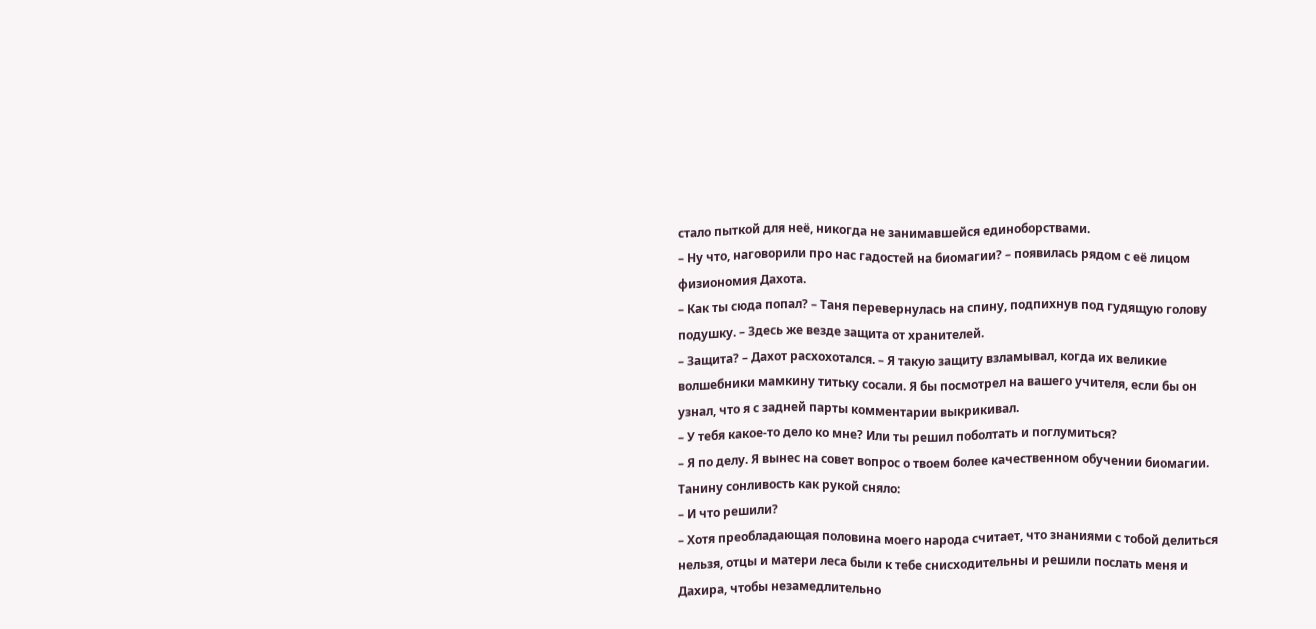стало пыткой для неё, никогда не занимавшейся единоборствами.
– Ну что, наговорили про нас гадостей на биомагии? – появилась рядом с её лицом физиономия Дахота.
– Как ты сюда попал? – Таня перевернулась на спину, подпихнув под гудящую голову подушку. – Здесь же везде защита от хранителей.
– Защита? – Дахот расхохотался. – Я такую защиту взламывал, когда их великие волшебники мамкину титьку сосали. Я бы посмотрел на вашего учителя, если бы он узнал, что я с задней парты комментарии выкрикивал.
– У тебя какое-то дело ко мне? Или ты решил поболтать и поглумиться?
– Я по делу. Я вынес на совет вопрос о твоем более качественном обучении биомагии.
Танину сонливость как рукой сняло:
– И что решили?
– Хотя преобладающая половина моего народа считает, что знаниями с тобой делиться нельзя, отцы и матери леса были к тебе снисходительны и решили послать меня и Дахира, чтобы незамедлительно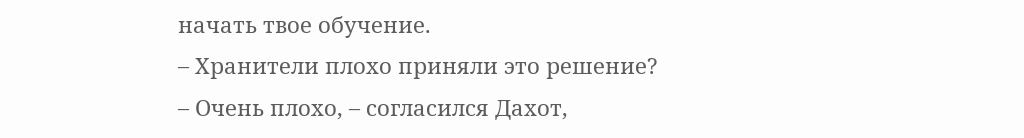начать твое обучение.
– Хранители плохо приняли это решение?
– Очень плохо, – согласился Дахот,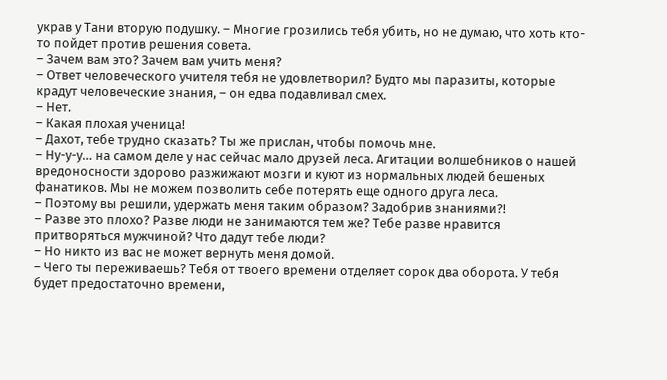украв у Тани вторую подушку. – Многие грозились тебя убить, но не думаю, что хоть кто-то пойдет против решения совета.
– Зачем вам это? Зачем вам учить меня?
– Ответ человеческого учителя тебя не удовлетворил? Будто мы паразиты, которые крадут человеческие знания, – он едва подавливал смех.
– Нет.
– Какая плохая ученица!
– Дахот, тебе трудно сказать? Ты же прислан, чтобы помочь мне.
– Ну-у-у… на самом деле у нас сейчас мало друзей леса. Агитации волшебников о нашей вредоносности здорово разжижают мозги и куют из нормальных людей бешеных фанатиков. Мы не можем позволить себе потерять еще одного друга леса.
– Поэтому вы решили, удержать меня таким образом? Задобрив знаниями?!
– Разве это плохо? Разве люди не занимаются тем же? Тебе разве нравится притворяться мужчиной? Что дадут тебе люди?
– Но никто из вас не может вернуть меня домой.
– Чего ты переживаешь? Тебя от твоего времени отделяет сорок два оборота. У тебя будет предостаточно времени,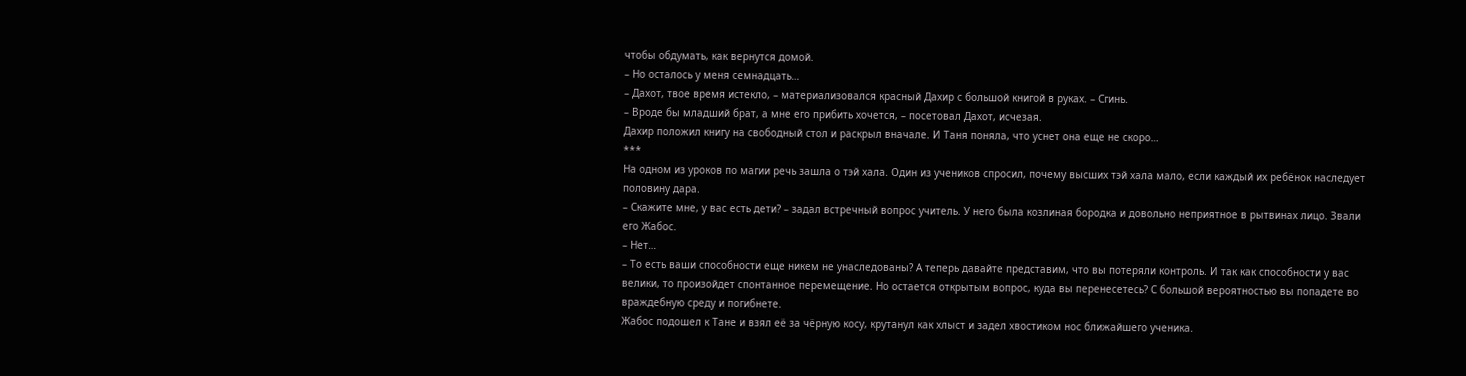чтобы обдумать, как вернутся домой.
– Но осталось у меня семнадцать…
– Дахот, твое время истекло, – материализовался красный Дахир с большой книгой в руках. – Сгинь.
– Вроде бы младший брат, а мне его прибить хочется, – посетовал Дахот, исчезая.
Дахир положил книгу на свободный стол и раскрыл вначале. И Таня поняла, что уснет она еще не скоро…
***
На одном из уроков по магии речь зашла о тэй хала. Один из учеников спросил, почему высших тэй хала мало, если каждый их ребёнок наследует половину дара.
– Скажите мне, у вас есть дети? – задал встречный вопрос учитель. У него была козлиная бородка и довольно неприятное в рытвинах лицо. Звали его Жабос.
– Нет…
– То есть ваши способности еще никем не унаследованы? А теперь давайте представим, что вы потеряли контроль. И так как способности у вас велики, то произойдет спонтанное перемещение. Но остается открытым вопрос, куда вы перенесетесь? С большой вероятностью вы попадете во враждебную среду и погибнете.
Жабос подошел к Тане и взял её за чёрную косу, крутанул как хлыст и задел хвостиком нос ближайшего ученика.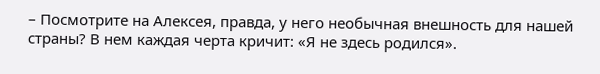– Посмотрите на Алексея, правда, у него необычная внешность для нашей страны? В нем каждая черта кричит: «Я не здесь родился».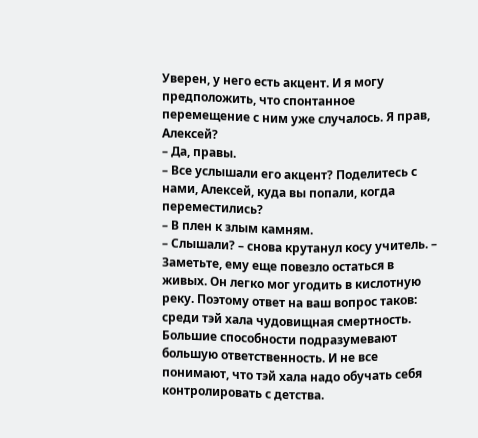Уверен, у него есть акцент. И я могу предположить, что спонтанное перемещение с ним уже случалось. Я прав, Алексей?
– Да, правы.
– Все услышали его акцент? Поделитесь с нами, Алексей, куда вы попали, когда переместились?
– В плен к злым камням.
– Слышали? – снова крутанул косу учитель. – Заметьте, ему еще повезло остаться в живых. Он легко мог угодить в кислотную реку. Поэтому ответ на ваш вопрос таков: среди тэй хала чудовищная смертность. Большие способности подразумевают большую ответственность. И не все понимают, что тэй хала надо обучать себя контролировать с детства.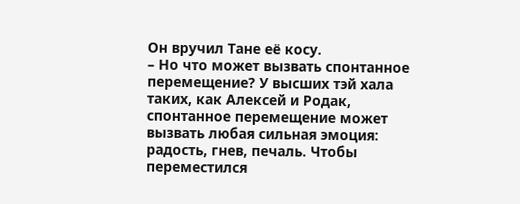Он вручил Тане её косу.
– Но что может вызвать спонтанное перемещение? У высших тэй хала таких, как Алексей и Родак, спонтанное перемещение может вызвать любая сильная эмоция: радость, гнев, печаль. Чтобы переместился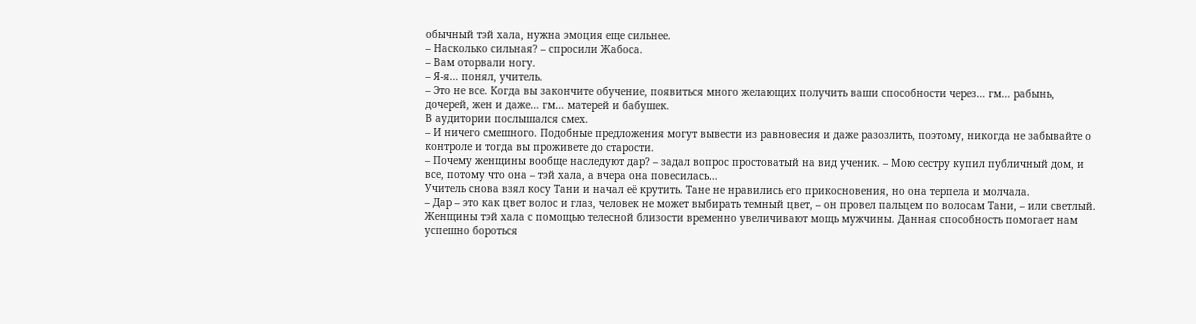обычный тэй хала, нужна эмоция еще сильнее.
– Насколько сильная? – спросили Жабоса.
– Вам оторвали ногу.
– Я-я… понял, учитель.
– Это не все. Когда вы закончите обучение, появиться много желающих получить ваши способности через… гм… рабынь, дочерей, жен и даже… гм… матерей и бабушек.
В аудитории послышался смех.
– И ничего смешного. Подобные предложения могут вывести из равновесия и даже разозлить, поэтому, никогда не забывайте о контроле и тогда вы проживете до старости.
– Почему женщины вообще наследуют дар? – задал вопрос простоватый на вид ученик. – Мою сестру купил публичный дом, и все, потому что она – тэй хала, а вчера она повесилась…
Учитель снова взял косу Тани и начал её крутить. Тане не нравились его прикосновения, но она терпела и молчала.
– Дар – это как цвет волос и глаз, человек не может выбирать темный цвет, – он провел пальцем по волосам Тани, – или светлый. Женщины тэй хала с помощью телесной близости временно увеличивают мощь мужчины. Данная способность помогает нам успешно бороться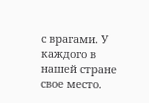с врагами. У каждого в нашей стране свое место.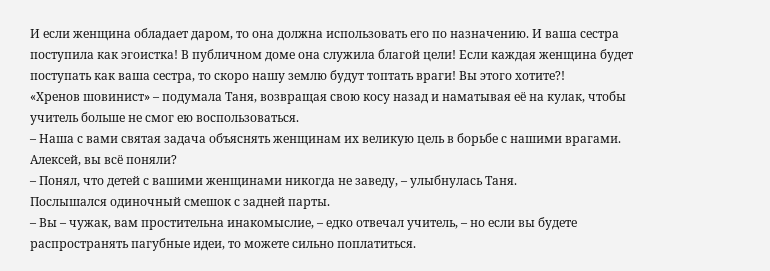И если женщина обладает даром, то она должна использовать его по назначению. И ваша сестра поступила как эгоистка! В публичном доме она служила благой цели! Если каждая женщина будет поступать как ваша сестра, то скоро нашу землю будут топтать враги! Вы этого хотите?!
«Хренов шовинист» – подумала Таня, возвращая свою косу назад и наматывая её на кулак, чтобы учитель больше не смог ею воспользоваться.
– Наша с вами святая задача объяснять женщинам их великую цель в борьбе с нашими врагами. Алексей, вы всё поняли?
– Понял, что детей с вашими женщинами никогда не заведу, – улыбнулась Таня.
Послышался одиночный смешок с задней парты.
– Вы – чужак, вам простительна инакомыслие, – едко отвечал учитель, – но если вы будете распространять пагубные идеи, то можете сильно поплатиться.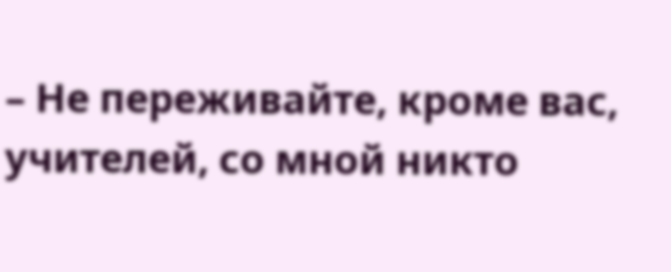– Не переживайте, кроме вас, учителей, со мной никто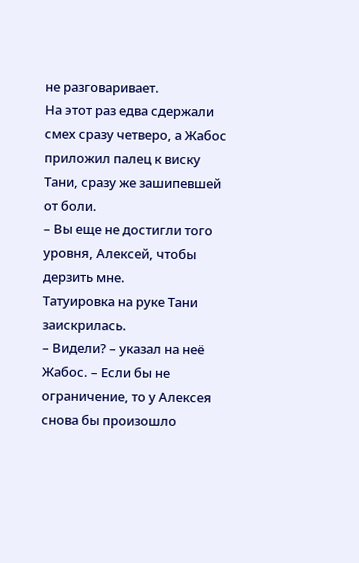не разговаривает.
На этот раз едва сдержали смех сразу четверо, а Жабос приложил палец к виску Тани, сразу же зашипевшей от боли.
– Вы еще не достигли того уровня, Алексей, чтобы дерзить мне.
Татуировка на руке Тани заискрилась.
– Видели? – указал на неё Жабос. – Если бы не ограничение, то у Алексея снова бы произошло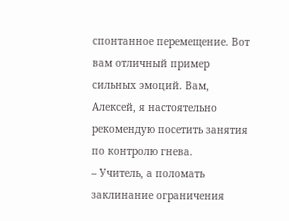спонтанное перемещение. Вот вам отличный пример сильных эмоций. Вам, Алексей, я настоятельно рекомендую посетить занятия по контролю гнева.
– Учитель, а поломать заклинание ограничения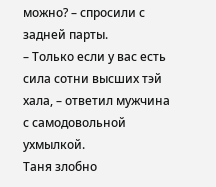можно? – спросили с задней парты.
– Только если у вас есть сила сотни высших тэй хала, – ответил мужчина с самодовольной ухмылкой.
Таня злобно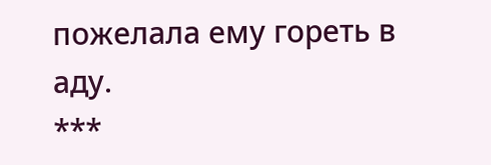пожелала ему гореть в аду.
***